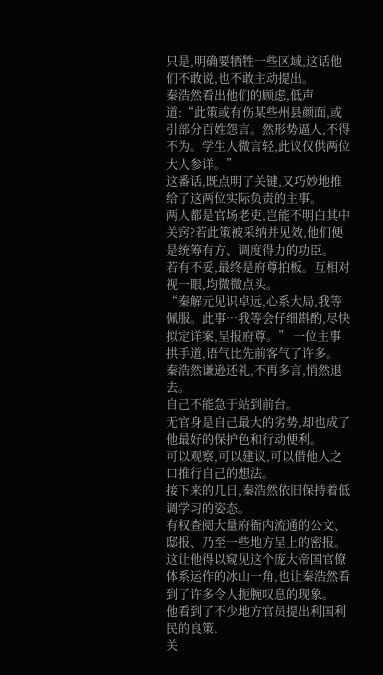只是,明确要牺牲一些区域,这话他们不敢说,也不敢主动提出。
秦浩然看出他们的顾虑,低声道:“此策或有伤某些州县颜面,或引部分百姓怨言。然形势逼人,不得不为。学生人微言轻,此议仅供两位大人参详。”
这番话,既点明了关键,又巧妙地推给了这两位实际负责的主事。
两人都是官场老吏,岂能不明白其中关窍?若此策被采纳并见效,他们便是统筹有方、调度得力的功臣。
若有不妥,最终是府尊拍板。互相对视一眼,均微微点头。
“秦解元见识卓远,心系大局,我等佩服。此事…我等会仔细斟酌,尽快拟定详案,呈报府尊。” 一位主事拱手道,语气比先前客气了许多。
秦浩然谦逊还礼,不再多言,悄然退去。
自己不能急于站到前台。
无官身是自己最大的劣势,却也成了他最好的保护色和行动便利。
可以观察,可以建议,可以借他人之口推行自己的想法。
接下来的几日,秦浩然依旧保持着低调学习的姿态。
有权查阅大量府衙内流通的公文、邸报、乃至一些地方呈上的密报。
这让他得以窥见这个庞大帝国官僚体系运作的冰山一角,也让秦浩然看到了许多令人扼腕叹息的现象。
他看到了不少地方官员提出利国利民的良策.
关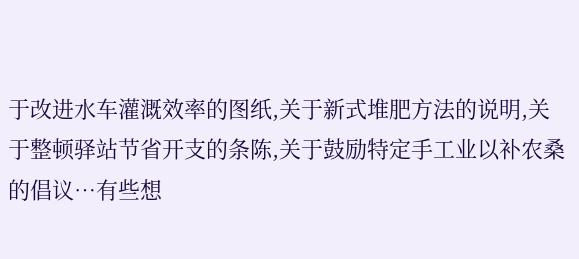于改进水车灌溉效率的图纸,关于新式堆肥方法的说明,关于整顿驿站节省开支的条陈,关于鼓励特定手工业以补农桑的倡议…有些想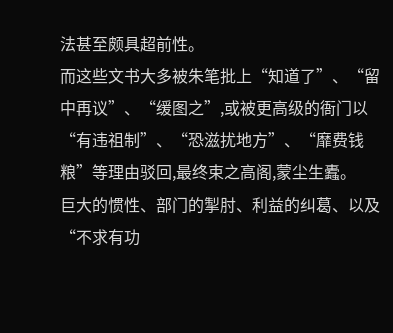法甚至颇具超前性。
而这些文书大多被朱笔批上“知道了”、“留中再议”、“缓图之”,或被更高级的衙门以“有违祖制”、“恐滋扰地方”、“靡费钱粮”等理由驳回,最终束之高阁,蒙尘生蠹。
巨大的惯性、部门的掣肘、利益的纠葛、以及“不求有功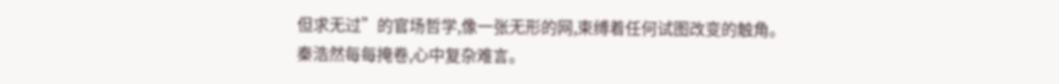但求无过”的官场哲学,像一张无形的网,束缚着任何试图改变的触角。
秦浩然每每掩卷,心中复杂难言。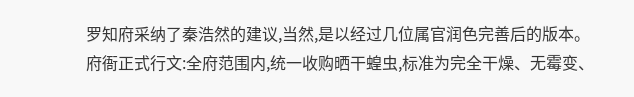罗知府采纳了秦浩然的建议,当然,是以经过几位属官润色完善后的版本。
府衙正式行文:全府范围内,统一收购晒干蝗虫,标准为完全干燥、无霉变、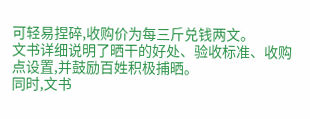可轻易捏碎,收购价为每三斤兑钱两文。
文书详细说明了晒干的好处、验收标准、收购点设置,并鼓励百姓积极捕晒。
同时,文书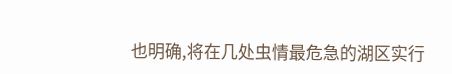也明确,将在几处虫情最危急的湖区实行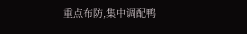重点布防,集中调配鸭